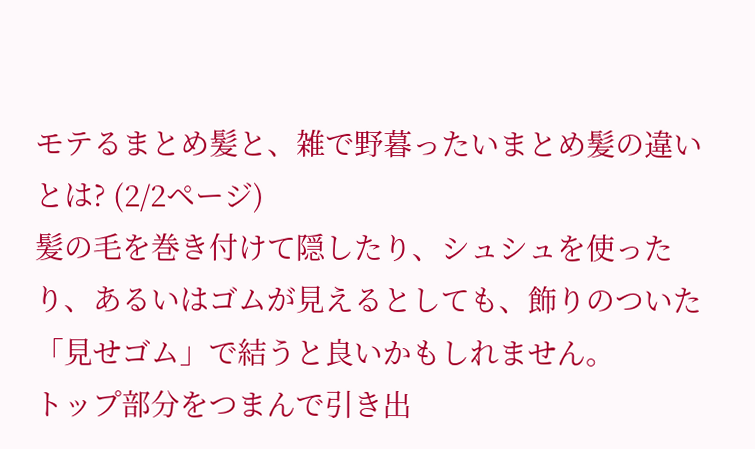モテるまとめ髪と、雑で野暮ったいまとめ髪の違いとは? (2/2ページ)
髪の毛を巻き付けて隠したり、シュシュを使ったり、あるいはゴムが見えるとしても、飾りのついた「見せゴム」で結うと良いかもしれません。
トップ部分をつまんで引き出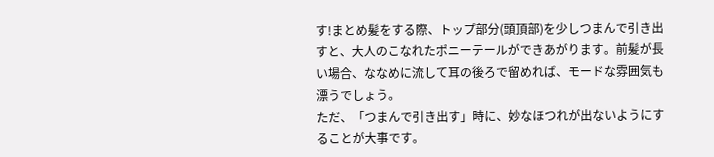す!まとめ髪をする際、トップ部分(頭頂部)を少しつまんで引き出すと、大人のこなれたポニーテールができあがります。前髪が長い場合、ななめに流して耳の後ろで留めれば、モードな雰囲気も漂うでしょう。
ただ、「つまんで引き出す」時に、妙なほつれが出ないようにすることが大事です。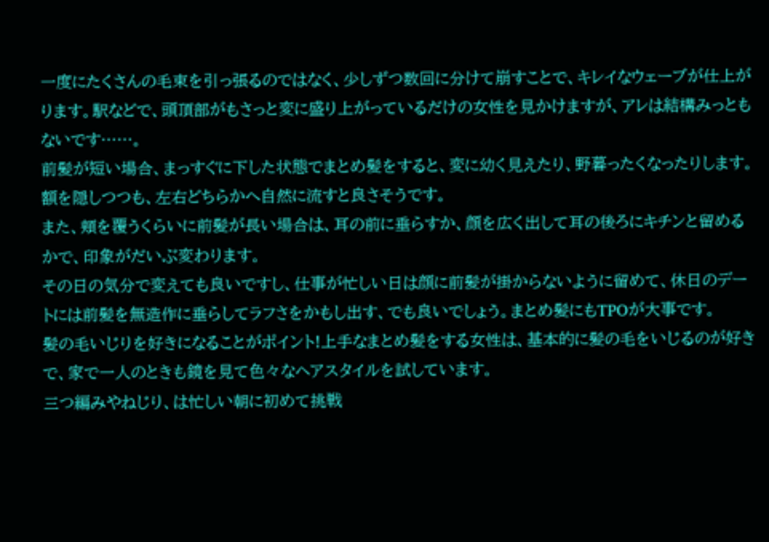一度にたくさんの毛束を引っ張るのではなく、少しずつ数回に分けて崩すことで、キレイなウェーブが仕上がります。駅などで、頭頂部がもさっと変に盛り上がっているだけの女性を見かけますが、アレは結構みっともないです……。
前髪が短い場合、まっすぐに下した状態でまとめ髪をすると、変に幼く見えたり、野暮ったくなったりします。額を隠しつつも、左右どちらかへ自然に流すと良さそうです。
また、頬を覆うくらいに前髪が長い場合は、耳の前に垂らすか、顔を広く出して耳の後ろにキチンと留めるかで、印象がだいぶ変わります。
その日の気分で変えても良いですし、仕事が忙しい日は顔に前髪が掛からないように留めて、休日のデートには前髪を無造作に垂らしてラフさをかもし出す、でも良いでしょう。まとめ髪にもTPOが大事です。
髪の毛いじりを好きになることがポイント!上手なまとめ髪をする女性は、基本的に髪の毛をいじるのが好きで、家で一人のときも鏡を見て色々なヘアスタイルを試しています。
三つ編みやねじり、は忙しい朝に初めて挑戦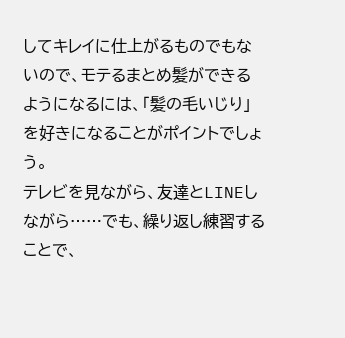してキレイに仕上がるものでもないので、モテるまとめ髪ができるようになるには、「髪の毛いじり」を好きになることがポイントでしょう。
テレビを見ながら、友達とLINEしながら……でも、繰り返し練習することで、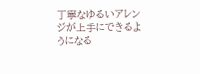丁寧なゆるいアレンジが上手にできるようになる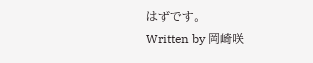はずです。
Written by 岡崎咲